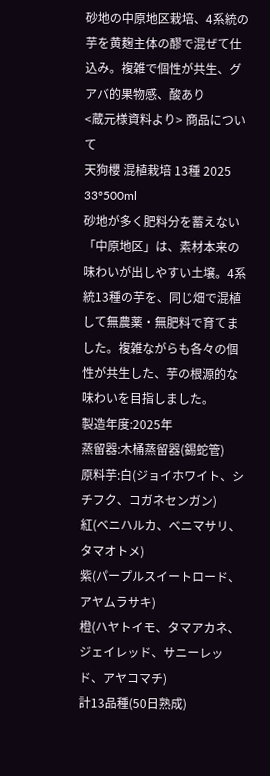砂地の中原地区栽培、4系統の芋を黄麹主体の醪で混ぜて仕込み。複雑で個性が共生、グアバ的果物感、酸あり
<蔵元様資料より> 商品について
天狗櫻 混植栽培 13種 2025 33°500ml
砂地が多く肥料分を蓄えない「中原地区」は、素材本来の味わいが出しやすい土壌。4系統13種の芋を、同じ畑で混植して無農薬・無肥料で育てました。複雑ながらも各々の個性が共生した、芋の根源的な味わいを目指しました。
製造年度:2025年
蒸留器:木桶蒸留器(錫蛇管)
原料芋:白(ジョイホワイト、シチフク、コガネセンガン)
紅(ベニハルカ、ベニマサリ、タマオトメ)
紫(パープルスイートロード、アヤムラサキ)
橙(ハヤトイモ、タマアカネ、ジェイレッド、サニーレッド、アヤコマチ)
計13品種(50日熟成)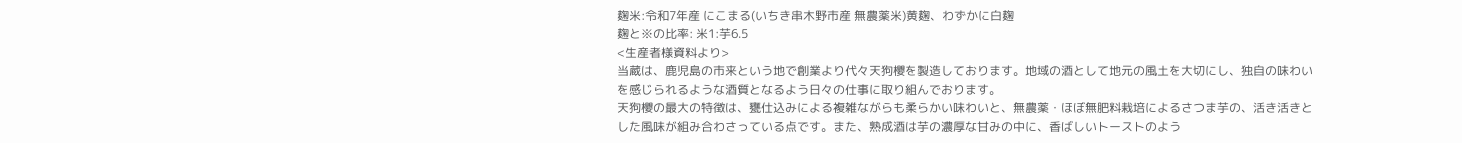麹米:令和7年産 にこまる(いちき串木野市産 無農薬米)黄麹、わずかに白麹
麹と※の比率: 米1:芋6.5
<生産者様資料より>
当蔵は、鹿児島の市来という地で創業より代々天狗櫻を製造しております。地域の酒として地元の風土を大切にし、独自の味わいを感じられるような酒質となるよう日々の仕事に取り組んでおります。
天狗櫻の最大の特徴は、甕仕込みによる複雑ながらも柔らかい味わいと、無農薬・ほぼ無肥料栽培によるさつま芋の、活き活きとした風味が組み合わさっている点です。また、熟成酒は芋の濃厚な甘みの中に、香ばしいトーストのよう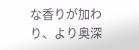な香りが加わり、より奥深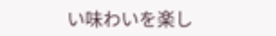い味わいを楽し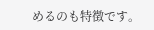めるのも特徴です。